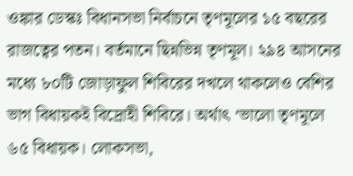ওঙ্কার ডেস্কঃ বিধানসভা নির্বাচনে তৃণমূলের ১৫ বছরের রাজত্বের পতন। বর্তমানে ছিন্নভিন্ন তৃণমূল। ২৯৪ আসনের মধ্যে ৮০টি জোড়াফুল শিবিরের দখলে থাকলেও বেশির ভাগ বিধায়কই বিদ্রোহী শিবিরে। অর্থাৎ ‘ভালো তৃণমূলে ৬৫ বিধায়ক। লোকসভা,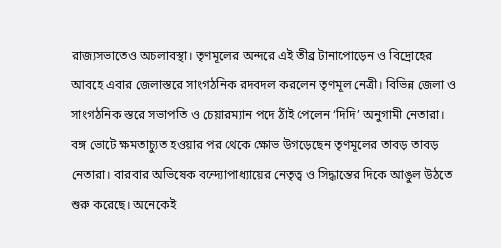রাজ্যসভাতেও অচলাবস্থা। তৃণমূলের অন্দরে এই তীব্র টানাপোড়েন ও বিদ্রোহের আবহে এবার জেলাস্তরে সাংগঠনিক রদবদল করলেন তৃণমূল নেত্রী। বিভিন্ন জেলা ও সাংগঠনিক স্তরে সভাপতি ও চেয়ারম্যান পদে ঠাঁই পেলেন ‘দিদি’ অনুগামী নেতারা।
বঙ্গ ভোটে ক্ষমতাচ্যুত হওয়ার পর থেকে ক্ষোভ উগড়েছেন তৃণমূলের তাবড় তাবড় নেতারা। বারবার অভিষেক বন্দ্যোপাধ্যায়ের নেতৃত্ব ও সিদ্ধান্তের দিকে আঙুল উঠতে শুরু করেছে। অনেকেই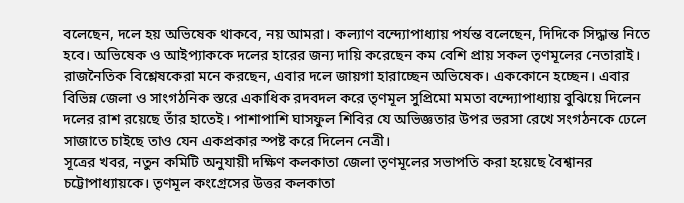বলেছেন, দলে হয় অভিষেক থাকবে, নয় আমরা। কল্যাণ বন্দ্যোপাধ্যায় পর্যন্ত বলেছেন, দিদিকে সিদ্ধান্ত নিতে হবে। অভিষেক ও আইপ্যাককে দলের হারের জন্য দায়ি করেছেন কম বেশি প্রায় সকল তৃণমূলের নেতারাই। রাজনৈতিক বিশ্লেষকেরা মনে করছেন, এবার দলে জায়গা হারাচ্ছেন অভিষেক। এককোনে হচ্ছেন। এবার বিভিন্ন জেলা ও সাংগঠনিক স্তরে একাধিক রদবদল করে তৃণমূল সুপ্রিমো মমতা বন্দ্যোপাধ্যায় বুঝিয়ে দিলেন দলের রাশ রয়েছে তাঁর হাতেই। পাশাপাশি ঘাসফুল শিবির যে অভিজ্ঞতার উপর ভরসা রেখে সংগঠনকে ঢেলে সাজাতে চাইছে তাও যেন একপ্রকার স্পষ্ট করে দিলেন নেত্রী।
সূত্রের খবর, নতুন কমিটি অনুযায়ী দক্ষিণ কলকাতা জেলা তৃণমূলের সভাপতি করা হয়েছে বৈশ্বানর চট্টোপাধ্যায়কে। তৃণমূল কংগ্রেসের উত্তর কলকাতা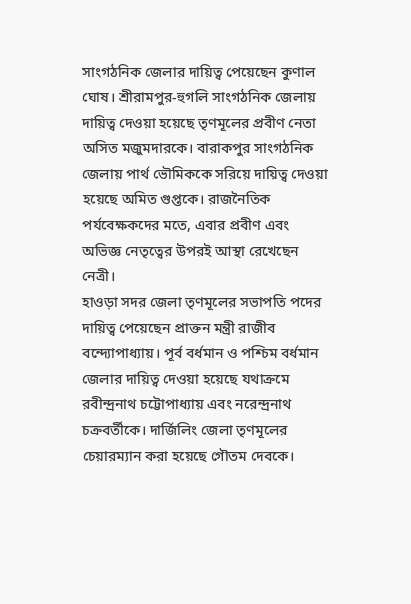সাংগঠনিক জেলার দায়িত্ব পেয়েছেন কুণাল ঘোষ। শ্রীরামপুর-হুগলি সাংগঠনিক জেলায় দায়িত্ব দেওয়া হয়েছে তৃণমূলের প্রবীণ নেতা অসিত মজুমদারকে। বারাকপুর সাংগঠনিক জেলায় পার্থ ভৌমিককে সরিয়ে দায়িত্ব দেওয়া হয়েছে অমিত গুপ্তকে। রাজনৈতিক পর্যবেক্ষকদের মতে, এবার প্রবীণ এবং অভিজ্ঞ নেতৃত্বের উপরই আস্থা রেখেছেন নেত্রী।
হাওড়া সদর জেলা তৃণমূলের সভাপতি পদের দায়িত্ব পেয়েছেন প্রাক্তন মন্ত্রী রাজীব বন্দ্যোপাধ্যায়। পূর্ব বর্ধমান ও পশ্চিম বর্ধমান জেলার দায়িত্ব দেওয়া হয়েছে যথাক্রমে রবীন্দ্রনাথ চট্টোপাধ্যায় এবং নরেন্দ্রনাথ চক্রবর্তীকে। দার্জিলিং জেলা তৃণমূলের চেয়ারম্যান করা হয়েছে গৌতম দেবকে।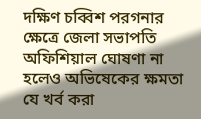দক্ষিণ চব্বিশ পরগনার ক্ষেত্রে জেলা সভাপতি অফিশিয়াল ঘোষণা না হলেও অভিষেকের ক্ষমতা যে খর্ব করা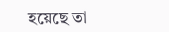হয়েছে তা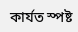কার্যত স্পষ্ট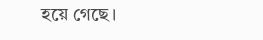হয়ে গেছে।